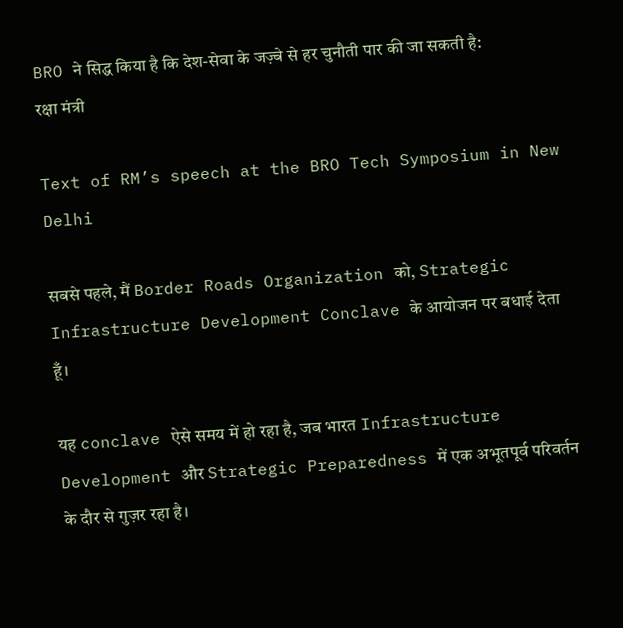BRO ने सिद्ध किया है कि देश-सेवा के जज़्बे से हर चुनौती पार की जा सकती है: रक्षा मंत्री

Text of RM’s speech at the BRO Tech Symposium in New Delhi

सबसे पहले, मैं Border Roads Organization को, Strategic Infrastructure Development Conclave के आयोजन पर बधाई देता हूँ।

यह conclave ऐसे समय में हो रहा है, जब भारत Infrastructure Development और Strategic Preparedness में एक अभूतपूर्व परिवर्तन के दौर से गुज़र रहा है।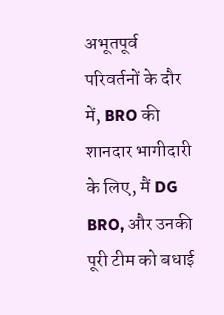अभूतपूर्व परिवर्तनों के दौर में, BRO की शानदार भागीदारी के लिए, मैं DG BRO, और उनकी पूरी टीम को बधाई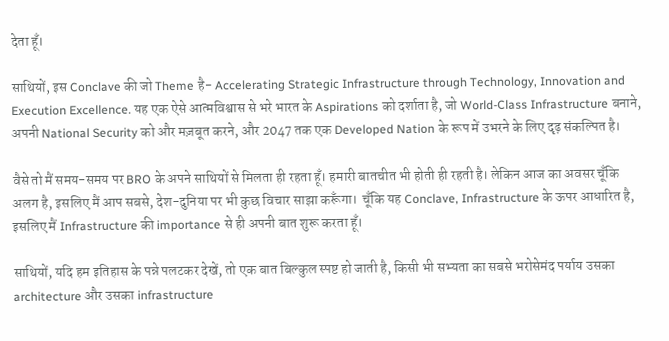देता हूँ।

साथियों, इस Conclave की जो Theme है- Accelerating Strategic Infrastructure through Technology, Innovation and Execution Excellence. यह एक ऐसे आत्मविश्वास से भरे भारत के Aspirations को दर्शाता है, जो World-Class Infrastructure बनाने, अपनी National Security को और मज़बूत करने, और 2047 तक एक Developed Nation के रूप में उभरने के लिए दृढ़ संकल्पित है।

वैसे तो मैं समय-समय पर BRO के अपने साथियों से मिलता ही रहता हूँ। हमारी बातचीत भी होती ही रहती है। लेकिन आज का अवसर चूँकि अलग है, इसलिए मैं आप सबसे, देश-दुनिया पर भी कुछ विचार साझा करूँगा।  चूँकि यह Conclave, Infrastructure के ऊपर आधारित है, इसलिए मैं Infrastructure की importance से ही अपनी बात शुरू करता हूँ।

साथियों, यदि हम इतिहास के पन्ने पलटकर देखें, तो एक बात बिल्कुल स्पष्ट हो जाती है, किसी भी सभ्यता का सबसे भरोसेमंद पर्याय उसका architecture और उसका infrastructure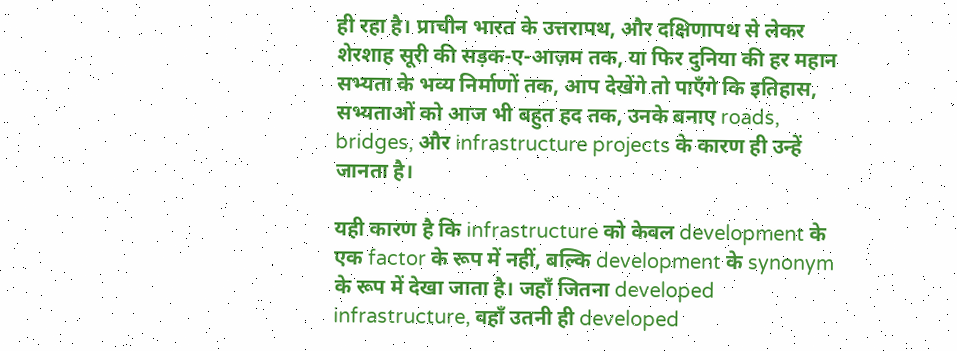ही रहा है। प्राचीन भारत के उत्तरापथ, और दक्षिणापथ से लेकर शेरशाह सूरी की सड़क-ए-आज़म तक, या फिर दुनिया की हर महान सभ्यता के भव्य निर्माणों तक, आप देखेंगे तो पाएँगे कि इतिहास, सभ्यताओं को आज भी बहुत हद तक, उनके बनाए roads, bridges, और infrastructure projects के कारण ही उन्हें जानता है।

यही कारण है कि infrastructure को केवल development के एक factor के रूप में नहीं, बल्कि development के synonym के रूप में देखा जाता है। जहाँ जितना developed infrastructure, वहाँ उतनी ही developed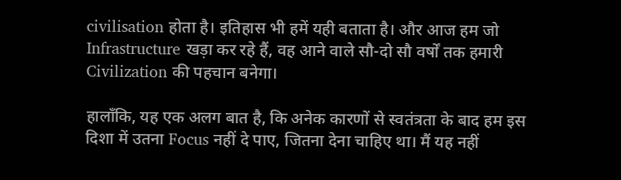civilisation होता है। इतिहास भी हमें यही बताता है। और आज हम जो Infrastructure खड़ा कर रहे हैं, वह आने वाले सौ-दो सौ वर्षों तक हमारी Civilization की पहचान बनेगा।

हालाँकि, यह एक अलग बात है, कि अनेक कारणों से स्वतंत्रता के बाद हम इस दिशा में उतना Focus नहीं दे पाए, जितना देना चाहिए था। मैं यह नहीं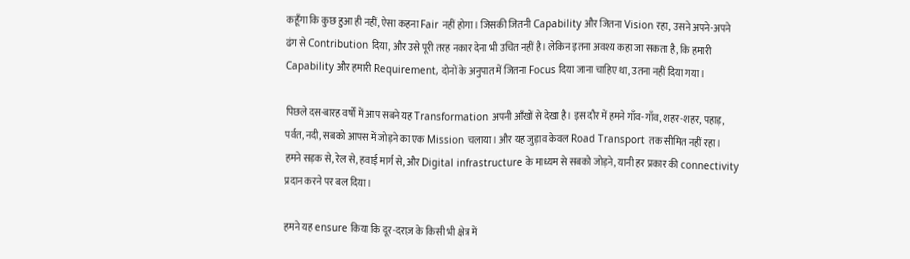कहूँगा कि कुछ हुआ ही नहीं, ऐसा कहना Fair नहीं होगा। जिसकी जितनी Capability और जितना Vision रहा, उसने अपने-अपने ढंग से Contribution दिया, और उसे पूरी तरह नकार देना भी उचित नहीं है। लेकिन इतना अवश्य कहा जा सकता है, कि हमारी Capability और हमारी Requirement, दोनों के अनुपात में जितना Focus दिया जाना चाहिए था, उतना नहीं दिया गया।

पिछले दस-बारह वर्षों में आप सबने यह Transformation अपनी आँखों से देखा है। इस दौर में हमने गाँव-गाँव, शहर-शहर, पहाड़, पर्वत, नदी, सबको आपस में जोड़ने का एक Mission चलाया। और यह जुड़ाव केवल Road Transport तक सीमित नहीं रहा। हमने सड़क से, रेल से, हवाई मार्ग से, और Digital infrastructure के माध्यम से सबको जोड़ने, यानी हर प्रकार की connectivity प्रदान करने पर बल दिया।

हमने यह ensure किया कि दूर-दराज़ के किसी भी क्षेत्र में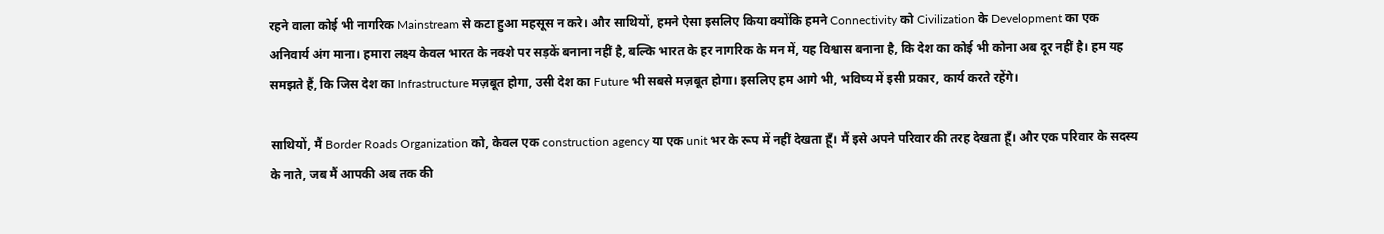रहने वाला कोई भी नागरिक Mainstream से कटा हुआ महसूस न करे। और साथियों, हमने ऐसा इसलिए किया क्योंकि हमने Connectivity को Civilization के Development का एक अनिवार्य अंग माना। हमारा लक्ष्य केवल भारत के नक्शे पर सड़कें बनाना नहीं है, बल्कि भारत के हर नागरिक के मन में, यह विश्वास बनाना है, कि देश का कोई भी कोना अब दूर नहीं है। हम यह समझते हैं, कि जिस देश का Infrastructure मज़बूत होगा, उसी देश का Future भी सबसे मज़बूत होगा। इसलिए हम आगे भी, भविष्य में इसी प्रकार, कार्य करते रहेंगे।

साथियों, मैं Border Roads Organization को, केवल एक construction agency या एक unit भर के रूप में नहीं देखता हूँ। मैं इसे अपने परिवार की तरह देखता हूँ। और एक परिवार के सदस्य के नाते, जब मैं आपकी अब तक की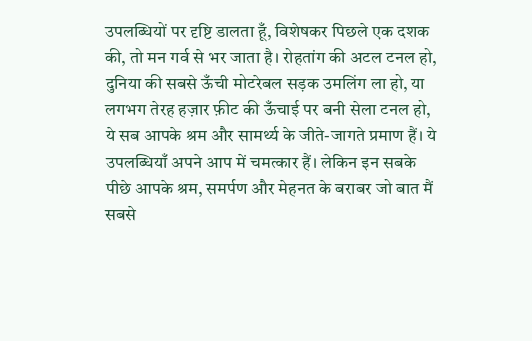उपलब्धियों पर दृष्टि डालता हूँ, विशेषकर पिछले एक दशक की, तो मन गर्व से भर जाता है। रोहतांग की अटल टनल हो, दुनिया की सबसे ऊँची मोटरेबल सड़क उमलिंग ला हो, या लगभग तेरह हज़ार फ़ीट की ऊँचाई पर बनी सेला टनल हो, ये सब आपके श्रम और सामर्थ्य के जीते-जागते प्रमाण हैं। ये उपलब्धियाँ अपने आप में चमत्कार हैं। लेकिन इन सबके पीछे आपके श्रम, समर्पण और मेहनत के बराबर जो बात मैं सबसे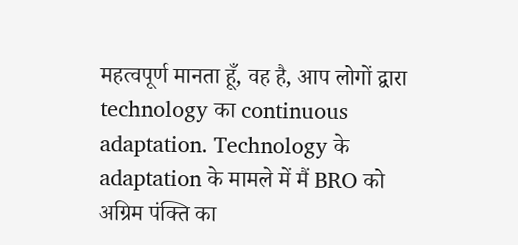महत्वपूर्ण मानता हूँ, वह है, आप लोगों द्वारा technology का continuous adaptation. Technology के adaptation के मामले में मैं BRO को अग्रिम पंक्ति का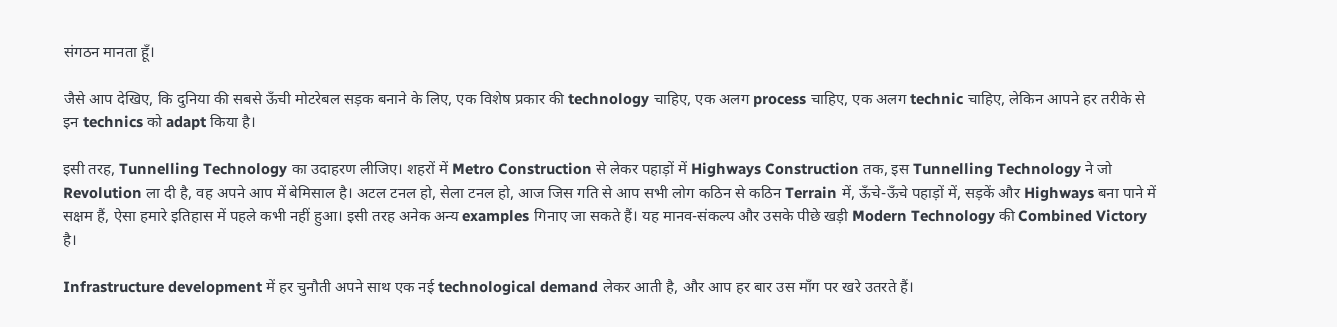संगठन मानता हूँ।

जैसे आप देखिए, कि दुनिया की सबसे ऊँची मोटरेबल सड़क बनाने के लिए, एक विशेष प्रकार की technology चाहिए, एक अलग process चाहिए, एक अलग technic चाहिए, लेकिन आपने हर तरीके से इन technics को adapt किया है।

इसी तरह, Tunnelling Technology का उदाहरण लीजिए। शहरों में Metro Construction से लेकर पहाड़ों में Highways Construction तक, इस Tunnelling Technology ने जो Revolution ला दी है, वह अपने आप में बेमिसाल है। अटल टनल हो, सेला टनल हो, आज जिस गति से आप सभी लोग कठिन से कठिन Terrain में, ऊँचे-ऊँचे पहाड़ों में, सड़कें और Highways बना पाने में सक्षम हैं, ऐसा हमारे इतिहास में पहले कभी नहीं हुआ। इसी तरह अनेक अन्य examples गिनाए जा सकते हैं। यह मानव-संकल्प और उसके पीछे खड़ी Modern Technology की Combined Victory है।

Infrastructure development में हर चुनौती अपने साथ एक नई technological demand लेकर आती है, और आप हर बार उस माँग पर खरे उतरते हैं।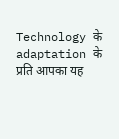Technology के adaptation के प्रति आपका यह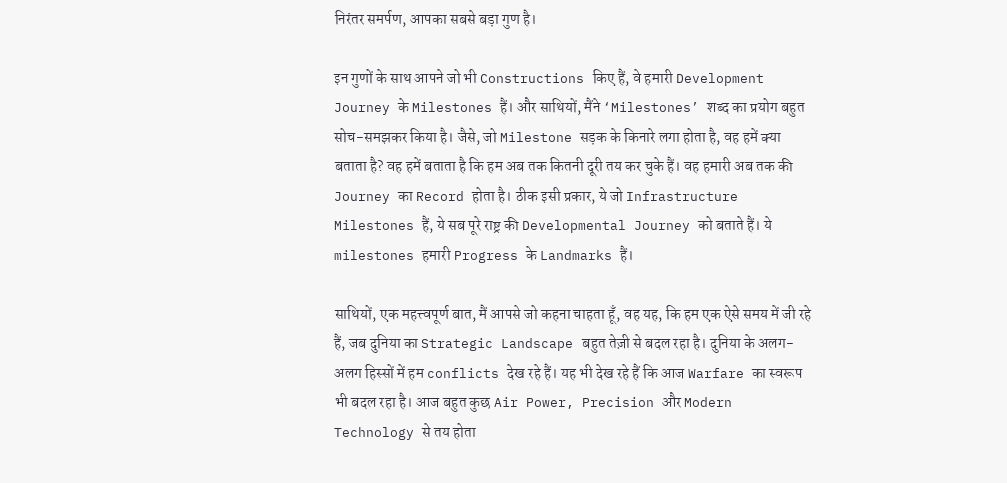निरंतर समर्पण, आपका सबसे बड़ा गुण है।

इन गुणों के साथ आपने जो भी Constructions किए हैं, वे हमारी Development Journey के Milestones हैं। और साथियों, मैंने ‘Milestones’ शब्द का प्रयोग बहुत सोच-समझकर किया है। जैसे, जो Milestone सड़क के किनारे लगा होता है, वह हमें क्या बताता है? वह हमें बताता है कि हम अब तक कितनी दूरी तय कर चुके हैं। वह हमारी अब तक की Journey का Record होता है। ठीक इसी प्रकार, ये जो Infrastructure Milestones हैं, ये सब पूरे राष्ट्र की Developmental Journey को बताते हैं। ये milestones हमारी Progress के Landmarks हैं।

साथियों, एक महत्त्वपूर्ण बात, मैं आपसे जो कहना चाहता हूँ, वह यह, कि हम एक ऐसे समय में जी रहे हैं, जब दुनिया का Strategic Landscape बहुत तेज़ी से बदल रहा है। दुनिया के अलग-अलग हिस्सों में हम conflicts देख रहे हैं। यह भी देख रहे हैं कि आज Warfare का स्वरूप भी बदल रहा है। आज बहुत कुछ Air Power, Precision और Modern Technology से तय होता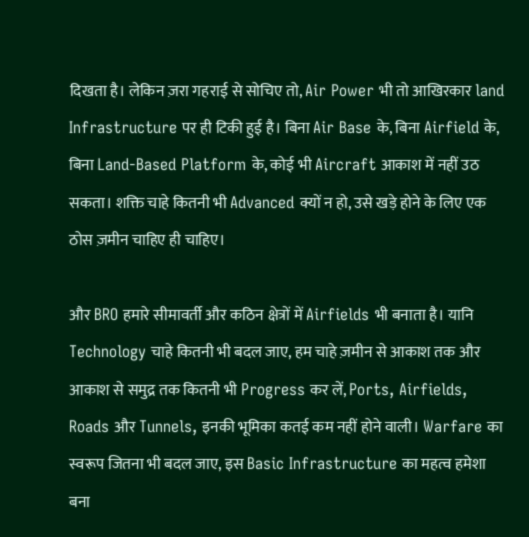दिखता है। लेकिन ज़रा गहराई से सोचिए तो, Air Power भी तो आखिरकार land Infrastructure पर ही टिकी हुई है। बिना Air Base के, बिना Airfield के, बिना Land-Based Platform के, कोई भी Aircraft आकाश में नहीं उठ सकता। शक्ति चाहे कितनी भी Advanced क्यों न हो, उसे खड़े होने के लिए एक ठोस ज़मीन चाहिए ही चाहिए।

और BRO हमारे सीमावर्ती और कठिन क्षेत्रों में Airfields भी बनाता है। यानि Technology चाहे कितनी भी बदल जाए, हम चाहे ज़मीन से आकाश तक और आकाश से समुद्र तक कितनी भी Progress कर लें, Ports, Airfields, Roads और Tunnels, इनकी भूमिका कतई कम नहीं होने वाली। Warfare का स्वरूप जितना भी बदल जाए, इस Basic Infrastructure का महत्व हमेशा बना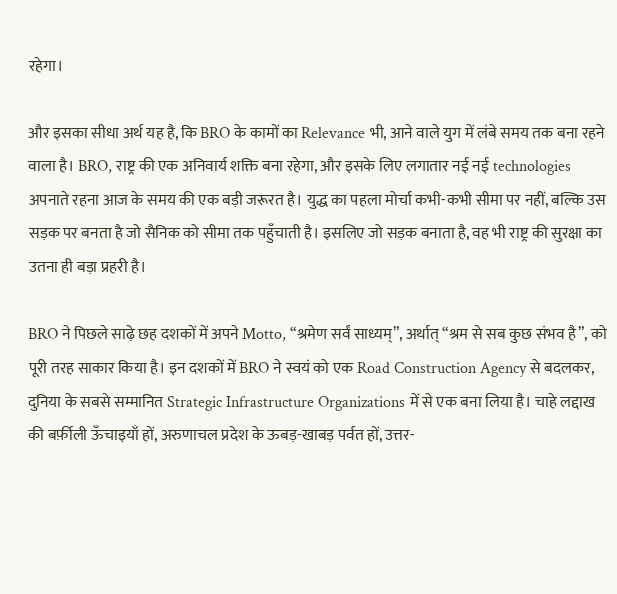रहेगा।

और इसका सीधा अर्थ यह है, कि BRO के कामों का Relevance भी, आने वाले युग में लंबे समय तक बना रहने वाला है। BRO, राष्ट्र की एक अनिवार्य शक्ति बना रहेगा, और इसके लिए लगातार नई नई technologies अपनाते रहना आज के समय की एक बड़ी जरूरत है। युद्ध का पहला मोर्चा कभी-कभी सीमा पर नहीं, बल्कि उस सड़क पर बनता है जो सैनिक को सीमा तक पहुँचाती है। इसलिए जो सड़क बनाता है, वह भी राष्ट्र की सुरक्षा का उतना ही बड़ा प्रहरी है।

BRO ने पिछले साढ़े छह दशकों में अपने Motto, “श्रमेण सर्वं साध्यम्”, अर्थात् “श्रम से सब कुछ संभव है”, को पूरी तरह साकार किया है। इन दशकों में BRO ने स्वयं को एक Road Construction Agency से बदलकर, दुनिया के सबसे सम्मानित Strategic Infrastructure Organizations में से एक बना लिया है। चाहे लद्दाख की बर्फ़ीली ऊँचाइयाँ हों, अरुणाचल प्रदेश के ऊबड़-खाबड़ पर्वत हों, उत्तर-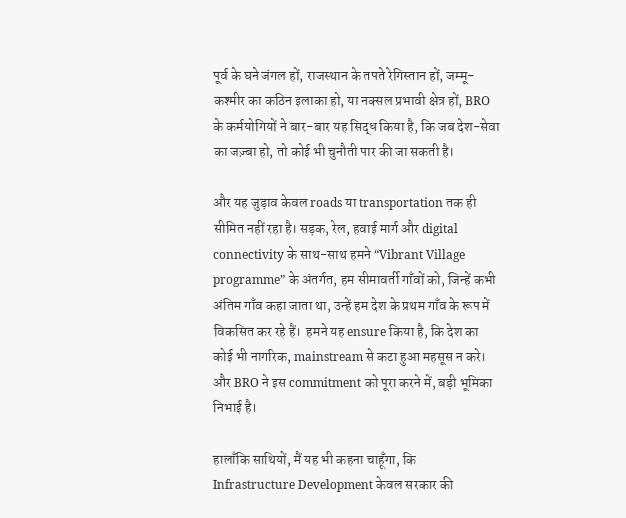पूर्व के घने जंगल हों, राजस्थान के तपते रेगिस्तान हों, जम्मू-कश्मीर का कठिन इलाका हो, या नक्सल प्रभावी क्षेत्र हों, BRO के कर्मयोगियों ने बार-बार यह सिद्ध किया है, कि जब देश-सेवा का जज़्बा हो, तो कोई भी चुनौती पार की जा सकती है।

और यह जुड़ाव केवल roads या transportation तक ही सीमित नहीं रहा है। सड़क, रेल, हवाई मार्ग और digital connectivity के साथ-साथ हमने “Vibrant Village programme” के अंतर्गत, हम सीमावर्ती गाँवों को, जिन्हें कभी अंतिम गाँव कहा जाता था, उन्हें हम देश के प्रथम गाँव के रूप में विकसित कर रहे हैं।  हमने यह ensure किया है, कि देश का कोई भी नागरिक, mainstream से कटा हुआ महसूस न करे। और BRO ने इस commitment को पूरा करने में, बड़ी भूमिका निभाई है।

हालाँकि साथियों, मैं यह भी कहना चाहूँगा, कि Infrastructure Development केवल सरकार की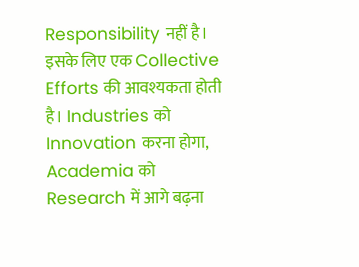Responsibility नहीं है। इसके लिए एक Collective Efforts की आवश्यकता होती है। Industries को Innovation करना होगा, Academia को Research में आगे बढ़ना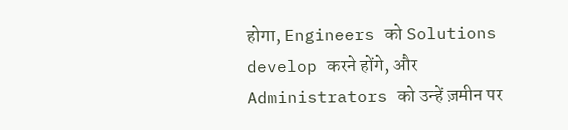होगा, Engineers को Solutions develop करने होंगे, और Administrators को उन्हें ज़मीन पर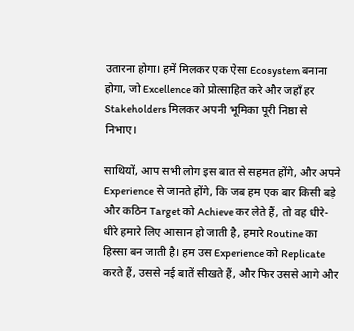उतारना होगा। हमें मिलकर एक ऐसा Ecosystem बनाना होगा, जो Excellence को प्रोत्साहित करे और जहाँ हर Stakeholders मिलकर अपनी भूमिका पूरी निष्ठा से निभाए।

साथियों, आप सभी लोग इस बात से सहमत होंगे, और अपने Experience से जानते होंगे, कि जब हम एक बार किसी बड़े और कठिन Target को Achieve कर लेते हैं, तो वह धीरे-धीरे हमारे लिए आसान हो जाती है, हमारे Routine का हिस्सा बन जाती है। हम उस Experience को Replicate करते हैं, उससे नई बातें सीखते हैं, और फिर उससे आगे और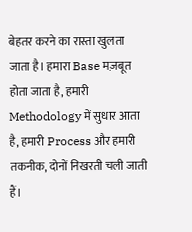बेहतर करने का रास्ता खुलता जाता है। हमारा Base मज़बूत होता जाता है, हमारी Methodology में सुधार आता है, हमारी Process और हमारी तकनीक, दोनों निखरती चली जाती हैं।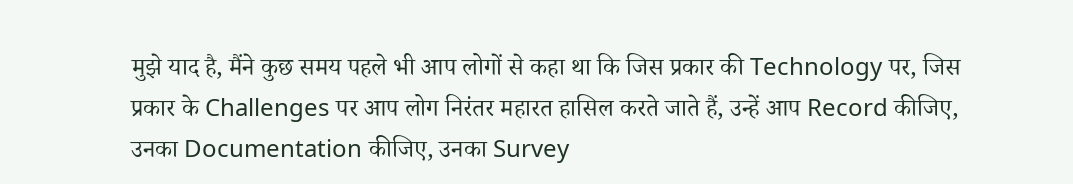मुझे याद है, मैंने कुछ समय पहले भी आप लोगों से कहा था कि जिस प्रकार की Technology पर, जिस प्रकार के Challenges पर आप लोग निरंतर महारत हासिल करते जाते हैं, उन्हें आप Record कीजिए, उनका Documentation कीजिए, उनका Survey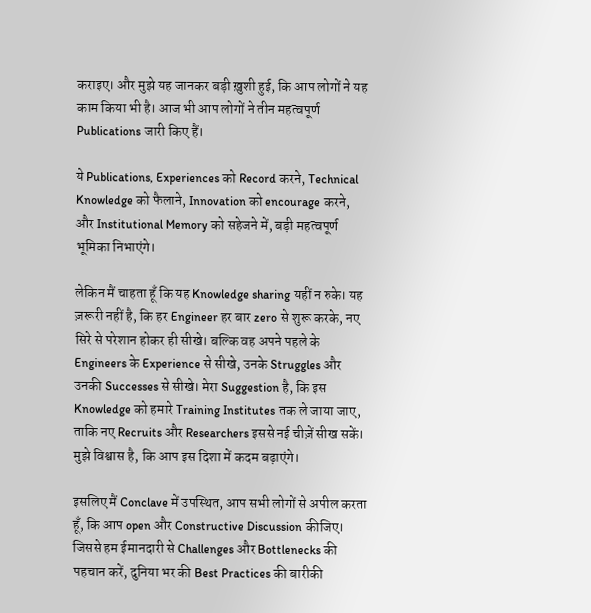कराइए। और मुझे यह जानकर बड़ी ख़ुशी हुई, कि आप लोगों ने यह काम किया भी है। आज भी आप लोगों ने तीन महत्वपूर्ण Publications जारी किए हैं।

ये Publications, Experiences को Record करने, Technical Knowledge को फैलाने, Innovation को encourage करने, और Institutional Memory को सहेजने में, बड़ी महत्वपूर्ण भूमिका निभाएंगे।

लेकिन मैं चाहता हूँ कि यह Knowledge sharing यहीं न रुके। यह ज़रूरी नहीं है, कि हर Engineer हर बार zero से शुरू करके, नए सिरे से परेशान होकर ही सीखे। बल्कि वह अपने पहले के Engineers के Experience से सीखे, उनके Struggles और उनकी Successes से सीखे। मेरा Suggestion है, कि इस Knowledge को हमारे Training Institutes तक ले जाया जाए, ताकि नए Recruits और Researchers इससे नई चीज़ें सीख सकें। मुझे विश्वास है, कि आप इस दिशा में कदम बढ़ाएंगे।

इसलिए मैं Conclave में उपस्थित, आप सभी लोगों से अपील करता हूँ, कि आप open और Constructive Discussion कीजिए। जिससे हम ईमानदारी से Challenges और Bottlenecks की पहचान करें, दुनिया भर की Best Practices की बारीकी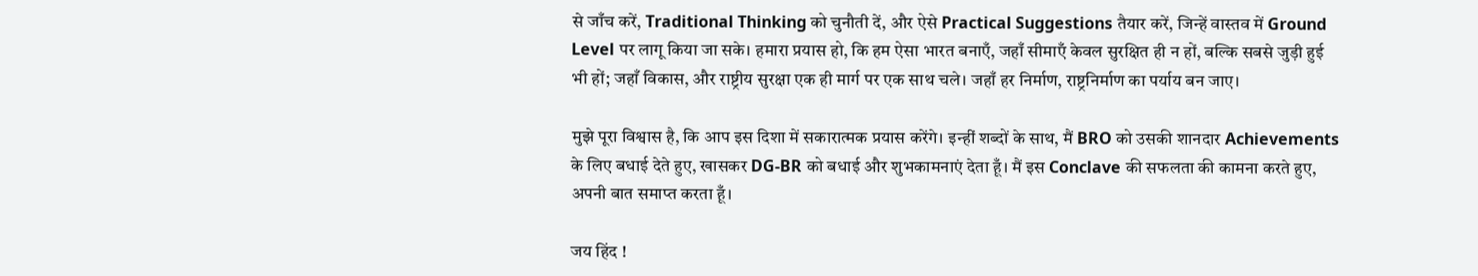से जाँच करें, Traditional Thinking को चुनौती दें, और ऐसे Practical Suggestions तैयार करें, जिन्हें वास्तव में Ground Level पर लागू किया जा सके। हमारा प्रयास हो, कि हम ऐसा भारत बनाएँ, जहाँ सीमाएँ केवल सुरक्षित ही न हों, बल्कि सबसे जुड़ी हुई भी हों; जहाँ विकास, और राष्ट्रीय सुरक्षा एक ही मार्ग पर एक साथ चले। जहाँ हर निर्माण, राष्ट्रनिर्माण का पर्याय बन जाए।

मुझे पूरा विश्वास है, कि आप इस दिशा में सकारात्मक प्रयास करेंगे। इन्हीं शब्दों के साथ, मैं BRO को उसकी शानदार Achievements के लिए बधाई देते हुए, खासकर DG-BR को बधाई और शुभकामनाएं देता हूँ। मैं इस Conclave की सफलता की कामना करते हुए, अपनी बात समाप्त करता हूँ।

जय हिंद !